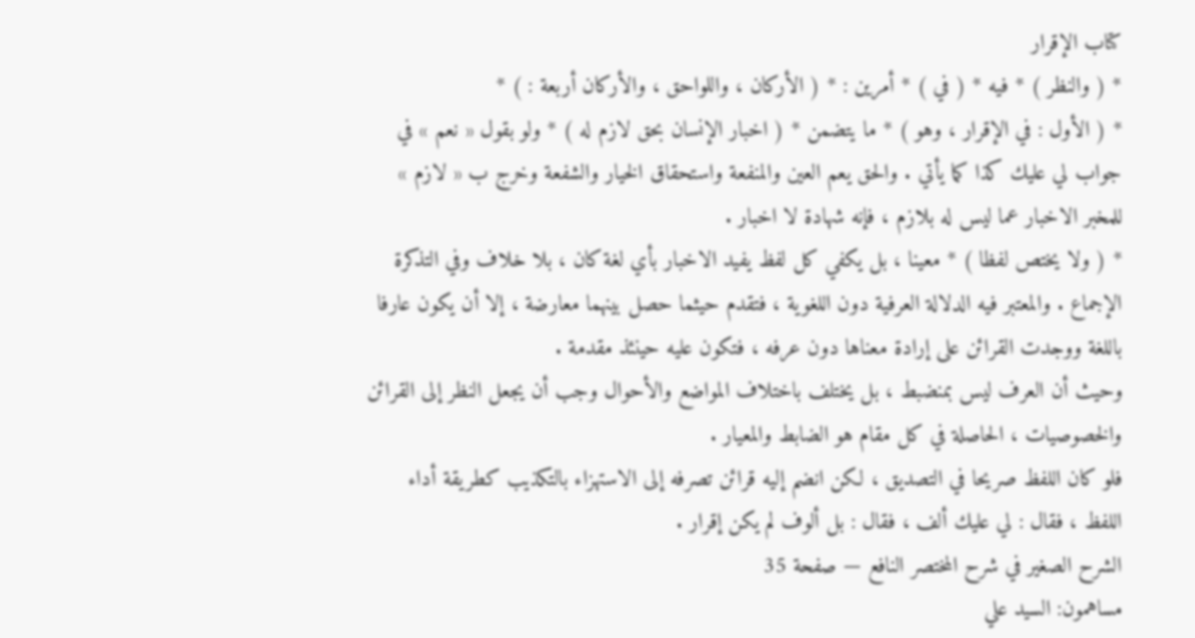كتاب الإقرار
* ( والنظر ) * فيه * ( في ) * أمرين : * ( الأركان ، واللواحق ، والأركان أربعة : ) *
* ( الأول : في الإقرار ، وهو ) * ما يتضمن * ( اخبار الإنسان بحق لازم له ) * ولو بقول « نعم » في جواب لي عليك كذا كما يأتي . والحق يعم العين والمنفعة واستحقاق الخيار والشفعة وخرج ب « لازم » للمخبر الاخبار عما ليس له بلازم ، فإنه شهادة لا اخبار .
* ( ولا يختص لفظا ) * معينا ، بل يكفي كل لفظ يفيد الاخبار بأي لغة كان ، بلا خلاف وفي التذكرة الإجماع . والمعتبر فيه الدلالة العرفية دون اللغوية ، فتقدم حيثما حصل بينهما معارضة ، إلا أن يكون عارفا باللغة ووجدت القرائن على إرادة معناها دون عرفه ، فتكون عليه حينئذ مقدمة .
وحيث أن العرف ليس بمنضبط ، بل يختلف باختلاف المواضع والأحوال وجب أن يجعل النظر إلى القرائن والخصوصيات ، الحاصلة في كل مقام هو الضابط والمعيار .
فلو كان اللفظ صريحا في التصديق ، لكن انضم إليه قرائن تصرفه إلى الاستهزاء بالتكذيب كطريقة أداء اللفظ ، فقال : لي عليك ألف ، فقال : بل ألوف لم يكن إقرار .
الشرح الصغير في شرح المختصر النافع — صفحة 35
مساهمون: السيد علي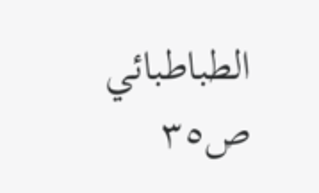الطباطبائي
ص٣٥